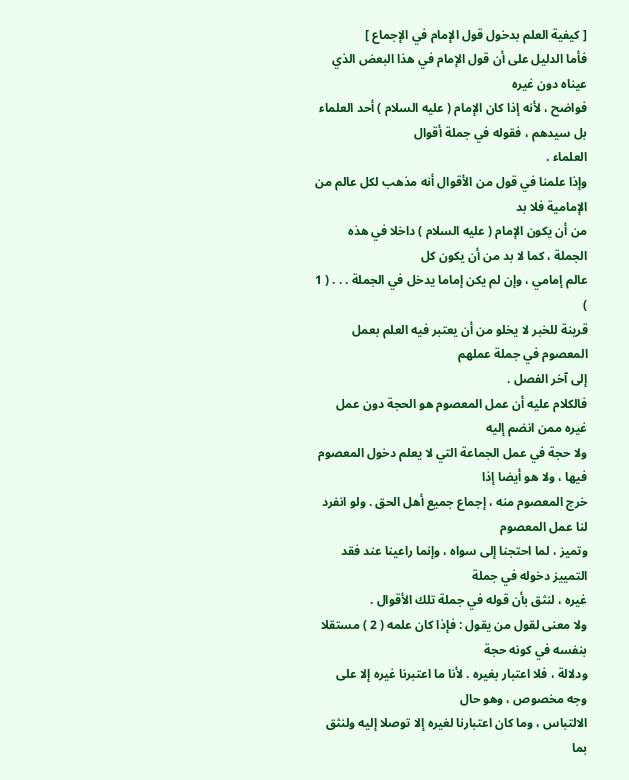[ كيفية العلم بدخول قول الإمام في الإجماع ]
فأما الدليل على أن قول الإمام في هذا البعض الذي عيناه دون غيره
فواضح ، لأنه إذا كان الإمام ( عليه السلام ) أحد العلماء بل سيدهم ، فقوله في جملة أقوال
العلماء .
وإذا علمنا في قول من الأقوال أنه مذهب لكل عالم من الإمامية فلا بد
من أن يكون الإمام ( عليه السلام ) داخلا في هذه الجملة ، كما لا بد من أن يكون كل
عالم إمامي ، وإن لم يكن إماما يدخل في الجملة . . . ( 1 )
قرينة للخبر لا يخلو من أن يعتبر فيه العلم بعمل المعصوم في جملة عملهم
إلى آخر الفصل .
فالكلام عليه أن عمل المعصوم هو الحجة دون عمل غيره ممن انضم إليه
ولا حجة في عمل الجماعة التي لا يعلم دخول المعصوم فيها ، ولا هو أيضا إذا
خرج المعصوم منه ، إجماع جميع أهل الحق . ولو انفرد لنا عمل المعصوم
وتميز ، لما احتجنا إلى سواه ، وإنما راعينا عند فقد التمييز دخوله في جملة
غيره ، لنثق بأن قوله في جملة تلك الأقوال .
ولا معنى لقول من يقول : فإذا كان علمه ( 2 ) مستقلا بنفسه في كونه حجة
ودلالة ، فلا اعتبار بغيره . لأنا ما اعتبرنا غيره إلا على وجه مخصوص ، وهو حال
الالتباس ، وما كان اعتبارنا لغيره إلا توصلا إليه ولنثق بما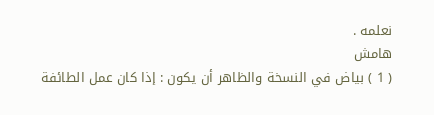نعلمه .
هامش
( 1 ) بياض في النسخة والظاهر أن يكون : إذا كان عمل الطائفة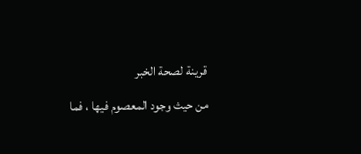قرينة لصحة الخبر
من حيث وجود المعصوم فيها ، فما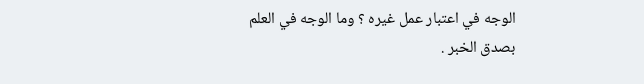الوجه في اعتبار عمل غيره ؟ وما الوجه في العلم
بصدق الخبر .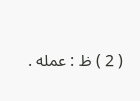( 2 ) ظ : عمله .